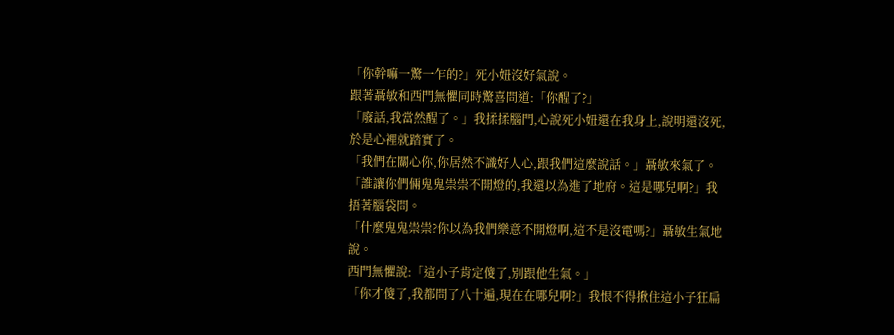「你幹嘛一驚一乍的?」死小妞沒好氣說。
跟著聶敏和西門無懼同時驚喜問道:「你醒了?」
「廢話,我當然醒了。」我揉揉腦門,心說死小妞還在我身上,說明還沒死,於是心裡就踏實了。
「我們在關心你,你居然不識好人心,跟我們這麼說話。」聶敏來氣了。
「誰讓你們倆鬼鬼祟祟不開燈的,我還以為進了地府。這是哪兒啊?」我捂著腦袋問。
「什麼鬼鬼祟祟?你以為我們樂意不開燈啊,這不是沒電嗎?」聶敏生氣地說。
西門無懼說:「這小子肯定傻了,別跟他生氣。」
「你才傻了,我都問了八十遍,現在在哪兒啊?」我恨不得揪住這小子狂扁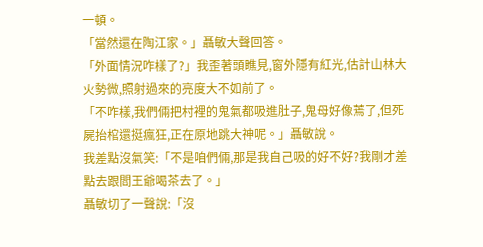一頓。
「當然還在陶江家。」聶敏大聲回答。
「外面情況咋樣了?」我歪著頭瞧見,窗外隱有紅光,估計山林大火勢微,照射過來的亮度大不如前了。
「不咋樣,我們倆把村裡的鬼氣都吸進肚子,鬼母好像蔫了,但死屍抬棺還挺瘋狂,正在原地跳大神呢。」聶敏說。
我差點沒氣笑:「不是咱們倆,那是我自己吸的好不好?我剛才差點去跟閻王爺喝茶去了。」
聶敏切了一聲說:「沒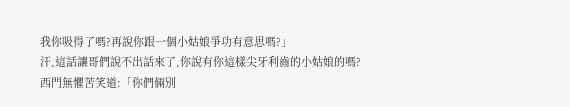我你吸得了嗎?再說你跟一個小姑娘爭功有意思嗎?」
汗,這話讓哥們說不出話來了,你說有你這樣尖牙利齒的小姑娘的嗎?
西門無懼苦笑道:「你們倆別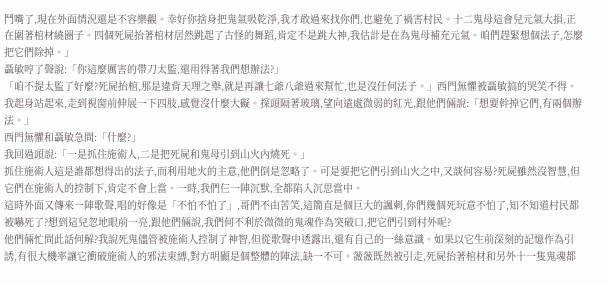鬥嘴了,現在外面情況還是不容樂觀。幸好你捨身把鬼氣吸乾淨,我才敢過來找你們,也避免了禍害村民。十二鬼母這會兒元氣大損,正在圍著棺材繞圈子。四個死屍抬著棺材居然跳起了古怪的舞蹈,肯定不是跳大神,我估計是在為鬼母補充元氣。咱們趕緊想個法子,怎麼把它們除掉。」
聶敏哼了聲說:「你這麼厲害的帶刀太監,還用得著我們想辦法?」
「咱不提太監了好麼?死屍抬棺,那是違背天理之舉,就是再讓七爺八爺過來幫忙,也是沒任何法子。」西門無懼被聶敏搞的哭笑不得。
我起身站起來,走到視窗前伸展一下四肢,感覺沒什麼大礙。探頭隔著玻璃,望向遠處微弱的紅光,跟他們倆說:「想要幹掉它們,有兩個辦法。」
西門無懼和聶敏急問:「什麼?」
我回過頭說:「一是抓住施術人,二是把死屍和鬼母引到山火內燒死。」
抓住施術人這是誰都想得出的法子,而利用地火的主意,他們倒是忽略了。可是要把它們引到山火之中,又談何容易?死屍雖然沒智慧,但它們在施術人的控制下,肯定不會上當。一時,我們仨一陣沉默,全都陷入沉思當中。
這時外面又傳來一陣歌聲,唱的好像是「不怕不怕了」,哥們不由苦笑,這簡直是個巨大的諷刺,你們幾個死玩意不怕了,知不知道村民都被嚇死了?想到這兒忽地眼前一亮,跟他們倆說,我們何不利於微微的鬼魂作為突破口,把它們引到村外呢?
他們倆忙問此話何解?我說死鬼儘管被施術人控制了神智,但從歌聲中透露出,還有自己的一絲意識。如果以它生前深刻的記憶作為引誘,有很大機率讓它衝破施術人的邪法束縛,對方明顯是個整體的陣法,缺一不可。薇薇既然被引走,死屍抬著棺材和另外十一隻鬼魂都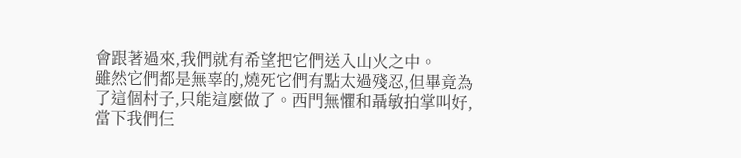會跟著過來,我們就有希望把它們送入山火之中。
雖然它們都是無辜的,燒死它們有點太過殘忍,但畢竟為了這個村子,只能這麼做了。西門無懼和聶敏拍掌叫好,當下我們仨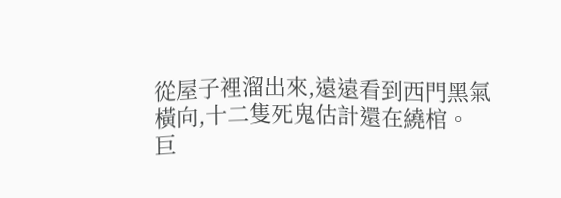從屋子裡溜出來,遠遠看到西門黑氣橫向,十二隻死鬼估計還在繞棺。
巨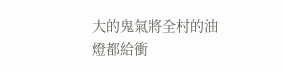大的鬼氣將全村的油燈都給衝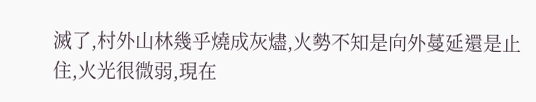滅了,村外山林幾乎燒成灰燼,火勢不知是向外蔓延還是止住,火光很微弱,現在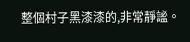整個村子黑漆漆的,非常靜謐。